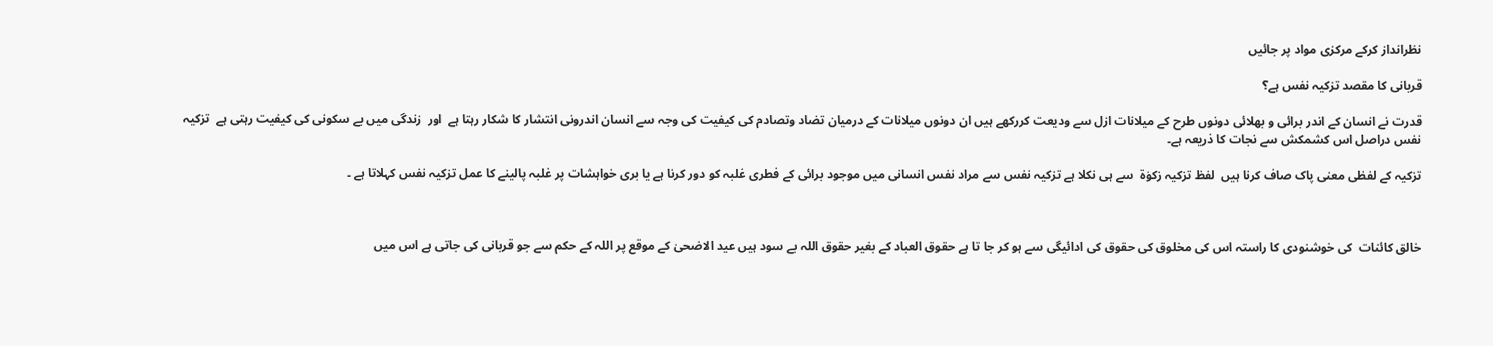نظرانداز کرکے مرکزی مواد پر جائیں

قربانی کا مقصد تزکیہ نفس ہے؟

قدرت نے انسان کے اندر برائی و بھلائی دونوں طرح کے میلانات ازل سے ودیعت کررکھے ہیں ان دونوں میلانات کے درمیان تضاد وتصادم کی کیفیت کی وجہ سے انسان اندرونی انتشار کا شکار رہتا ہے  اور  زندگی میں بے سکونی کی کیفیت رہتی ہے  تزکیہ نفس دراصل اس کشمکش سے نجات کا ذریعہ ہے۔

تزکیہ کے لفظی معنی پاک صاف کرنا ہیں  لفظ تزکیہ زکوٰۃ  سے ہی نکلا ہے تزکیہ نفس سے مراد نفس انسانی میں موجود برائی کے فطری غلبہ کو دور کرنا ہے یا بری خواہشات پر غلبہ پالینے کا عمل تزکیہ نفس کہلاتا ہے ۔



خالق کائنات  کی خوشنودی کا راستہ اس کی مخلوق کی حقوق کی ادائیگی سے ہو کر جا تا ہے حقوق العباد کے بغیر حقوق اللہ بے سود ہیں عید الاضحیٰ کے موقع پر اللہ کے حکم سے جو قربانی کی جاتی ہے اس میں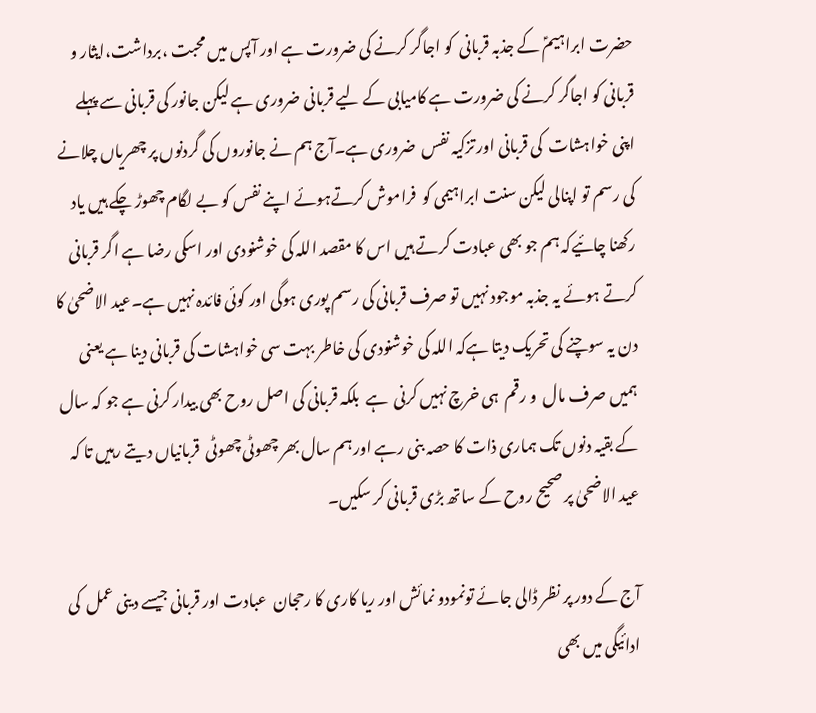حضرت ابراہیمؑ کے جذبہ قربانی  کو اجاگر کرنے کی ضرورت ہے اور آپس میں محبت ،برداشت،ایثار و قربانی کو اجاگر کرنے کی ضرورت ہے کامیابی کے لیے قربانی ضروری ہے لیکن جانور کی قربانی سے پہلے اپنی خواہشات  کی قربانی اور تزکیہ نفس  ضروری ہے۔آج ہم نے جانوروں کی گردنوں پر چھریاں چلانے کی رسم تو اپنالی لیکن سنت ابراہیمی کو  فراموش کرتےہوئے اپنے نفس کو بے لگام چھوڑ چکے ہیں یاد رکھنا چائیےکہ ہم جو بھی عبادت کرتے ہیں اس کا مقصد اللہ کی خوشنودی اور اسکی رضا ہے اگر قربانی کرتے ہوئے یہ جذبہ موجود نہیں تو صرف قربانی کی رسم پوری ہوگی اور کوئی فائدہ نہیں ہے۔عید الاضحیٰ کا دن یہ سوچنے کی تحریک دیتا ہےکہ اللہ کی خوشنودی کی خاطر بہت سی خواہشات کی قربانی دینا ہے یعنی ہمیں صرف مال  و رقم  ہی خرچ نہیں کرنی  ہے  بلکہ قربانی کی اصل روح بھی بیدار کرنی ہے جو کہ سال کے بقیہ دنوں تک ہماری ذات کا حصہ بنی رہے اور ہم سال بھر چھوٹی چھوٹی  قربانیاں دیتے رہیں تا کہ  عید الاضحیٰ پر صحیح روح کے ساتھ بڑی قربانی کر سکیں۔

آج کے دور پر نظر ڈالی جائے تونمودو نمائش اور ریا کاری کا رحجان  عبادت اور قربانی جیسے دینی عمل  کی ادائیگی میں بھی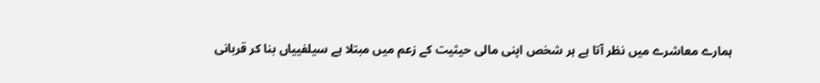ہمارے معاشرے میں نظر آتا ہے ہر شخص اپنی مالی حیثیت کے زعم میں مبتلا ہے سیلفییاں بنا کر قربانی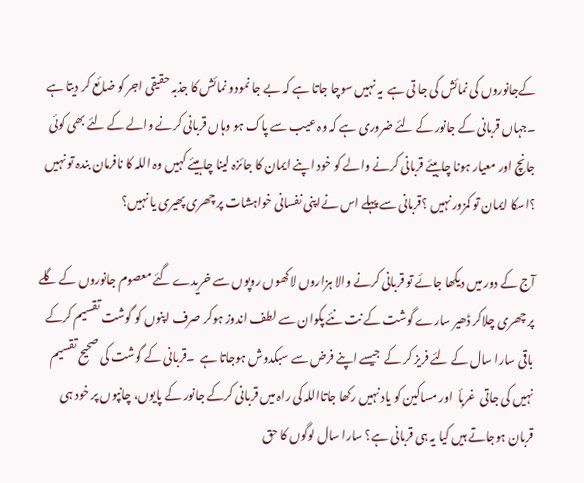کےجانوروں کی نمائش کی جا تی ہے  یہ نہیں سوچا جاتا ہے کہ بے جا نمودو نمائش کا جذبہ حقیقی اجر کو ضائع کر دیتا ہے ۔جہاں قربانی کے جانور کے لئے ضروری ہے کہ وہ عیب سے پاک ہو وہاں قربانی کرنے والے کے لئے بھی کوئی جانچ اور معیار ہونا چاہیئے قربانی کرنے والے کو خود اپنے ایمان کا جائزہ لینا چاہیئے کہیں وہ اللہ کا نافرمان بندہ تو نہیں ؟اسکا ایمان تو کمزور نہیں ؟قربانی سے پہلے اس نےاپنی نفسانی خواہشات پر چھری پھیری یا نہیں؟

آج کے دور میں دیکھا جائے تو قربانی کرنے والا ہزاروں لاکھوں روپوں سے خریدے گئے معصوم جانوروں کے گلے پر چھری چلاکر ڈھیر سارے گوشت کے نت نئے پکوان سے لطف اندوز ہوکر صرف اپنوں کو گوشت تقسیم کرکے باقی سارا سال کے لئے فریز کر کے  جیسے اپنے فرض سے سبکدوش ہوجاتا ہے  ۔قربانی کے گوشت کی صحیح تقسیم نہیں کی جاتی  غربأ  اور مساکین کو یاد نہیں رکھا جاتااللہ کی راہ میں قربانی کرکے جانور کے پایوں، چانپوں پر خود ہی قربان ہوجاتے ہیں کیا یہ ہی قربانی ہے؟ سارا سال لوگوں کا حق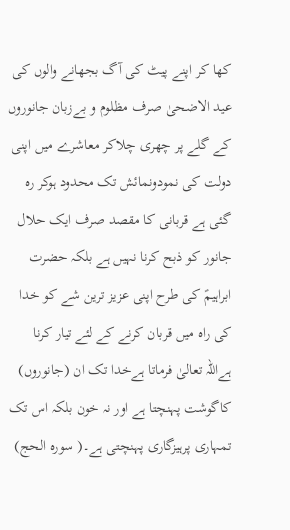کھا کر اپنے پیٹ کی آگ بجھانے والوں کی عید الاضحیٰ صرف مظلوم و بےزبان جانوروں  کے گلے پر چھری چلاکر معاشرے میں اپنی دولت کی نمودونمائش تک محدود ہوکر رہ گئی ہے قربانی کا مقصد صرف ایک حلال جانور کو ذبح کرنا نہیں ہے بلکہ حضرت ابراہیمؑ کی طرح اپنی عزیز ترین شے کو خدا کی راہ میں قربان کرنے کے لئے تیار کرنا ہےاللہ تعالیٰ فرماتا ہےخدا تک ان (جانوروں) کاگوشت پہنچتا ہے اور نہ خون بلکہ اس تک تمہاری پرہیزگاری پہنچتی ہے۔( سورہ الحج)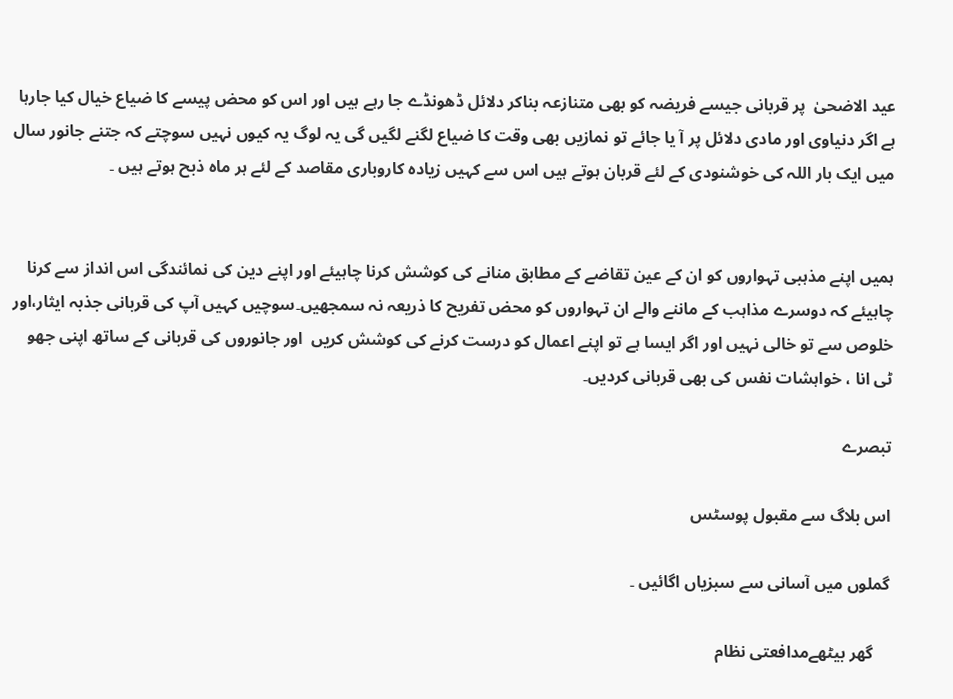عید الاضحیٰ  پر قربانی جیسے فریضہ کو بھی متنازعہ بناکر دلائل ڈھونڈے جا رہے ہیں اور اس کو محض پیسے کا ضیاع خیال کیا جارہا ہے اگر دنیاوی اور مادی دلائل پر آ یا جائے تو نمازیں بھی وقت کا ضیاع لگنے لگیں گی یہ لوگ یہ کیوں نہیں سوچتے کہ جتنے جانور سال میں ایک بار اللہ کی خوشنودی کے لئے قربان ہوتے ہیں اس سے کہیں زیادہ کاروباری مقاصد کے لئے ہر ماہ ذبح ہوتے ہیں ۔


ہمیں اپنے مذہبی تہواروں کو ان کے عین تقاضے کے مطابق منانے کی کوشش کرنا چاہیئے اور اپنے دین کی نمائندگی اس انداز سے کرنا چاہیئے کہ دوسرے مذاہب کے ماننے والے ان تہواروں کو محض تفریح کا ذریعہ نہ سمجھیں۔سوچیں کہیں آپ کی قربانی جذبہ ایثار،اور خلوص سے تو خالی نہیں اور اگر ایسا ہے تو اپنے اعمال کو درست کرنے کی کوشش کریں  اور جانوروں کی قربانی کے ساتھ اپنی جھو ٹی انا ، خواہشات نفس کی بھی قربانی کردیں۔

تبصرے

اس بلاگ سے مقبول پوسٹس

گملوں میں آسانی سے سبزیاں اگائیں ۔

    گھر بیٹھےمدافعتی نظام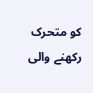کو متحرک   رکھنے والی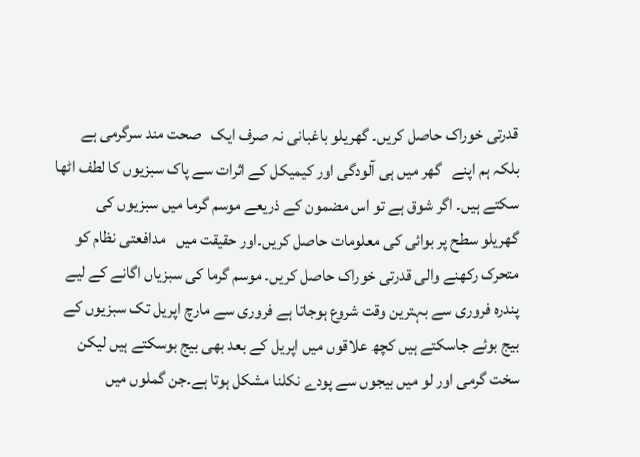قدرتی خوراک حاصل کریں۔ گھریلو باغبانی نہ صرف ایک   صحت مند سرگرمی ہے بلکہ ہم اپنے   گھر میں ہی آلودگی اور کیمیکل کے اثرات سے پاک سبزیوں کا لطف اٹھا سکتے ہیں۔ اگر شوق ہے تو اس مضمون کے ذریعے موسم گرما میں سبزیوں کی   گھریلو سطح پر بوائی کی معلومات حاصل کریں۔اور حقیقت میں   مدافعتی نظام کو متحرک رکھنے والی قدرتی خوراک حاصل کریں۔ موسم گرما کی سبزیاں اگانے کے لیے پندرہ فروری سے بہترین وقت شروع ہوجاتا ہے فروری سے مارچ اپریل تک سبزیوں کے بیج بوئے جاسکتے ہیں کچھ علاقوں میں اپریل کے بعد بھی بیج بوسکتے ہیں لیکن سخت گرمی اور لو میں بیجوں سے پودے نکلنا مشکل ہوتا ہے۔جن گملوں میں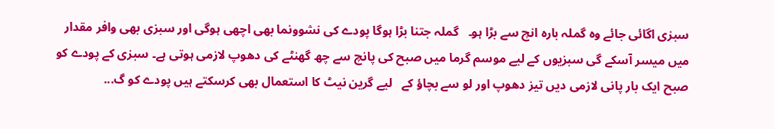سبزی اگائی جائے وہ گملہ بارہ انچ سے بڑا ہو۔   گملہ جتنا بڑا ہوگا پودے کی نشوونما بھی اچھی ہوگی اور سبزی بھی وافر مقدار میں میسر آسکے گی سبزیوں کے لیے موسم گرما میں صبح کی پانچ سے چھ گھنٹے کی دھوپ لازمی ہوتی ہے۔ سبزی کے پودے کو صبح ایک بار پانی لازمی دیں تیز دھوپ اور لو سے بچاؤ کے   لیے گرین نیٹ کا استعمال بھی کرسکتے ہیں پودے کو گ...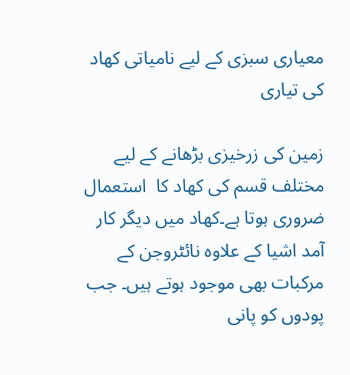معیاری سبزی کے لیے نامیاتی کھاد کی تیاری

زمین کی زرخیزی بڑھانے کے لیے مختلف قسم کی کھاد کا  استعمال ضروری ہوتا ہے۔کھاد میں دیگر کار آمد اشیا کے علاوہ نائٹروجن کے مرکبات بھی موجود ہوتے ہیں۔ جب پودوں کو پانی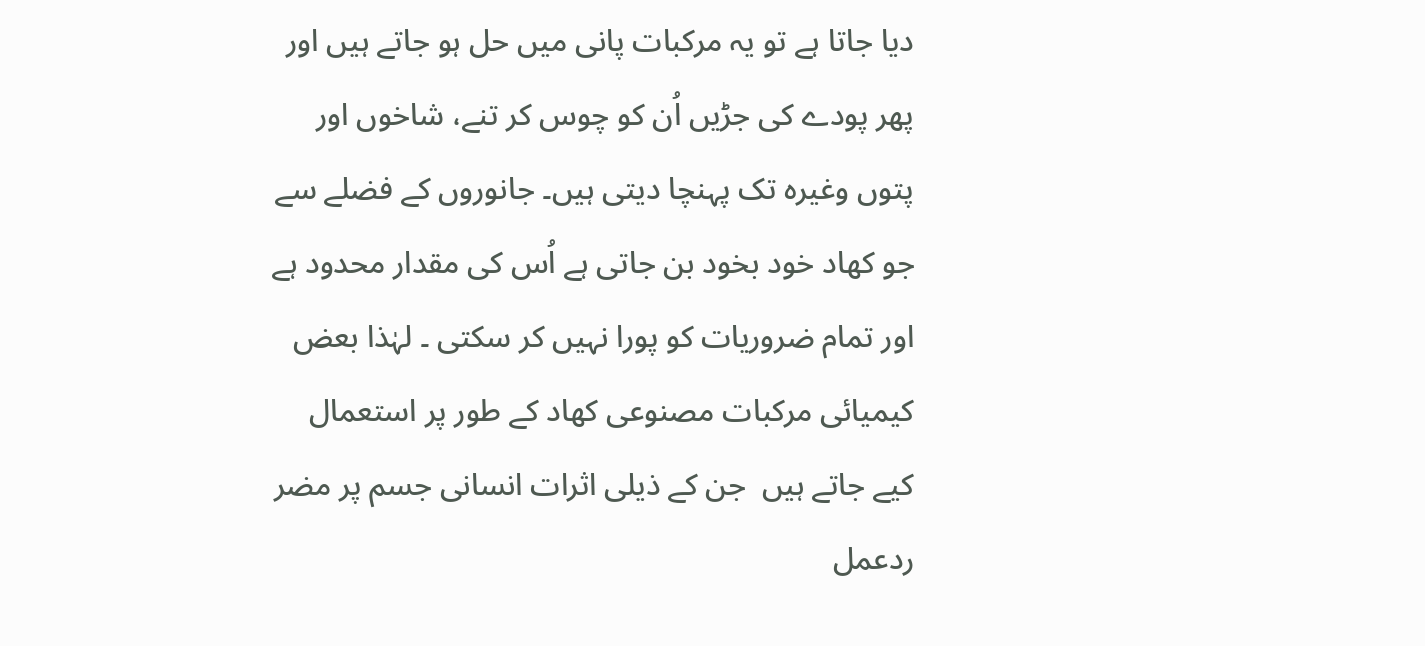دیا جاتا ہے تو یہ مرکبات پانی میں حل ہو جاتے ہیں اور پھر پودے کی جڑیں اُن کو چوس کر تنے، شاخوں اور پتوں وغیرہ تک پہنچا دیتی ہیں۔ جانوروں کے فضلے سے جو کھاد خود بخود بن جاتی ہے اُس کی مقدار محدود ہے اور تمام ضروریات کو پورا نہیں کر سکتی ۔ لہٰذا بعض کیمیائی مرکبات مصنوعی کھاد کے طور پر استعمال کیے جاتے ہیں  جن کے ذیلی اثرات انسانی جسم پر مضر ردعمل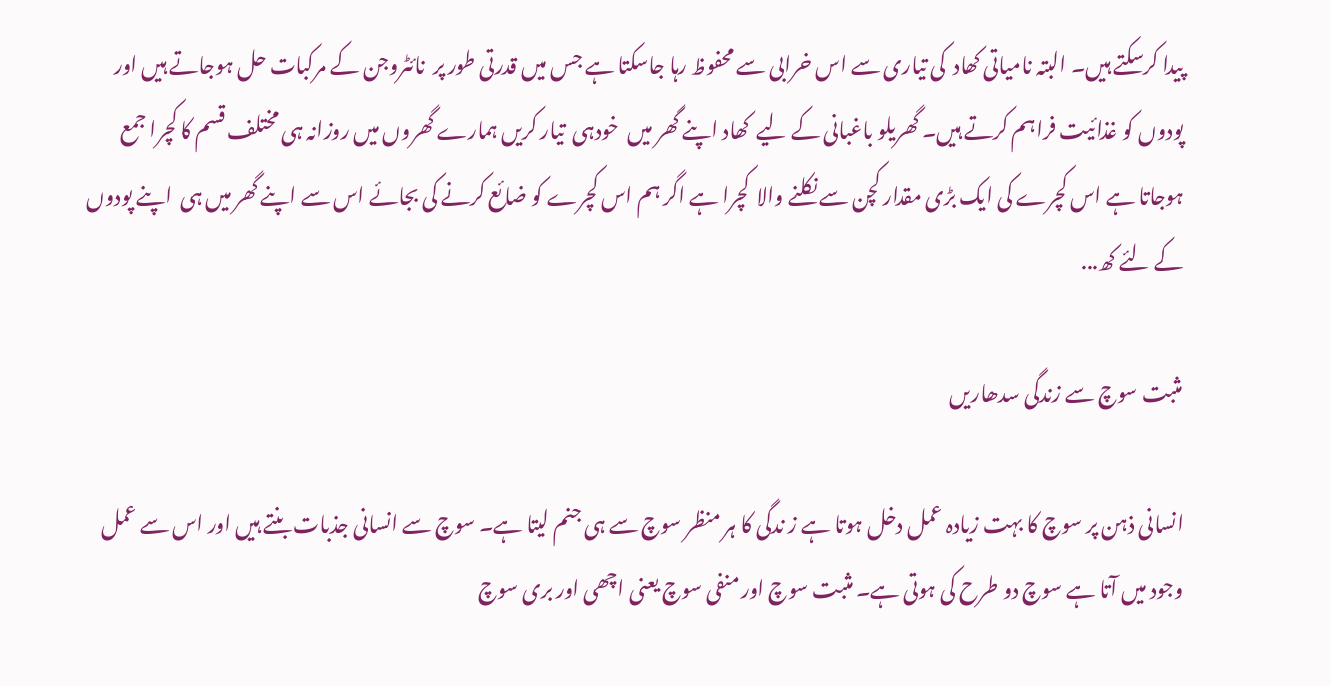پیدا کرسکتے ہیں۔ البتہ نامیاتی کھاد  کی تیاری سے اس خرابی سے محفوظ رہا جاسکتا ہے جس میں قدرتی طور پر  نائٹروجن کے مرکبات حل ہوجاتے ہیں اور پودوں کو غذائیت فراہم کرتے ہیں۔ گھریلو باغبانی کے لیے  کھاد اپنے گھر میں  خودہی  تیار کریں ہمارے گھروں میں روزانہ ہی مختلف قسم کا کچرا جمع ہوجاتا ہے اس کچرے کی ایک بڑی مقدار کچن سے نکلنے والا  کچرا ہے اگر ہم اس کچرے کو ضائع کرنے کی بجائے اس سے اپنے گھر میں ہی  اپنے پودوں کے لئے کھ...

مثبت سوچ سے زندگی سدھاریں

انسانی ذہن پر سوچ کا بہت زیادہ عمل دخل ہوتا ہے ز ندگی کا ہر منظر سوچ سے ہی جنم لیتا ہے۔ سوچ سے انسانی جذبات بنتے ہیں اور اس سے عمل وجود میں آتا ہے سوچ دو طرح کی ہوتی ہے۔ مثبت سوچ اور منفی سوچ یعنی اچھی اور بری سوچ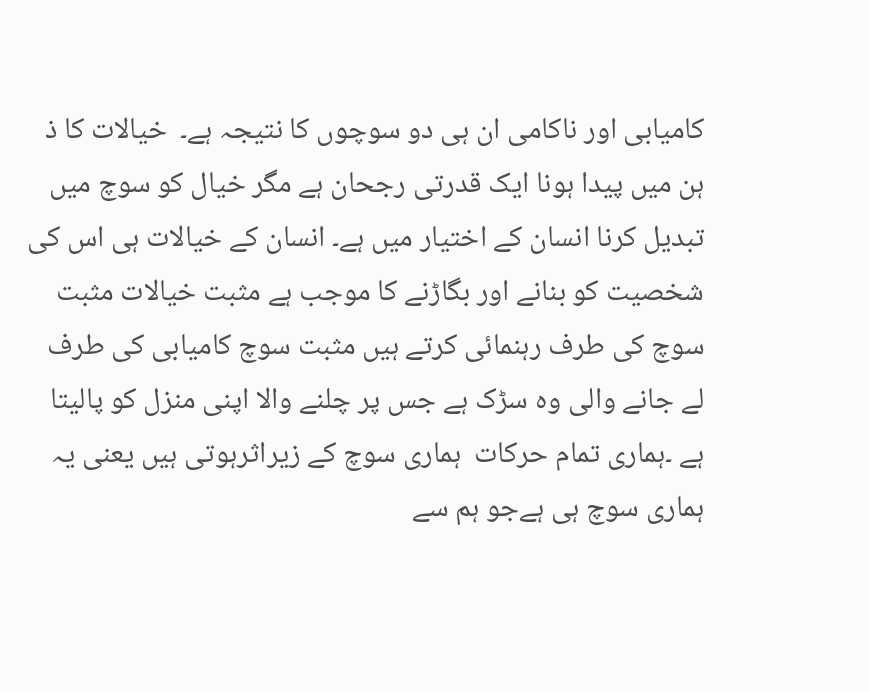کامیابی اور ناکامی ان ہی دو سوچوں کا نتیجہ ہے۔  خیالات کا ذ ہن میں پیدا ہونا ایک قدرتی رجحان ہے مگر خیال کو سوچ میں تبدیل کرنا انسان کے اختیار میں ہے۔ انسان کے خیالات ہی اس کی شخصیت کو بنانے اور بگاڑنے کا موجب ہے مثبت خیالات مثبت سوچ کی طرف رہنمائی کرتے ہیں مثبت سوچ کامیابی کی طرف لے جانے والی وہ سڑک ہے جس پر چلنے والا اپنی منزل کو پالیتا ہے ۔ہماری تمام حرکات  ہماری سوچ کے زیراثرہوتی ہیں یعنی یہ ہماری سوچ ہی ہےجو ہم سے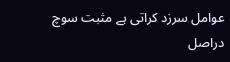عوامل سرزد کراتی ہے مثبت سوچ دراصل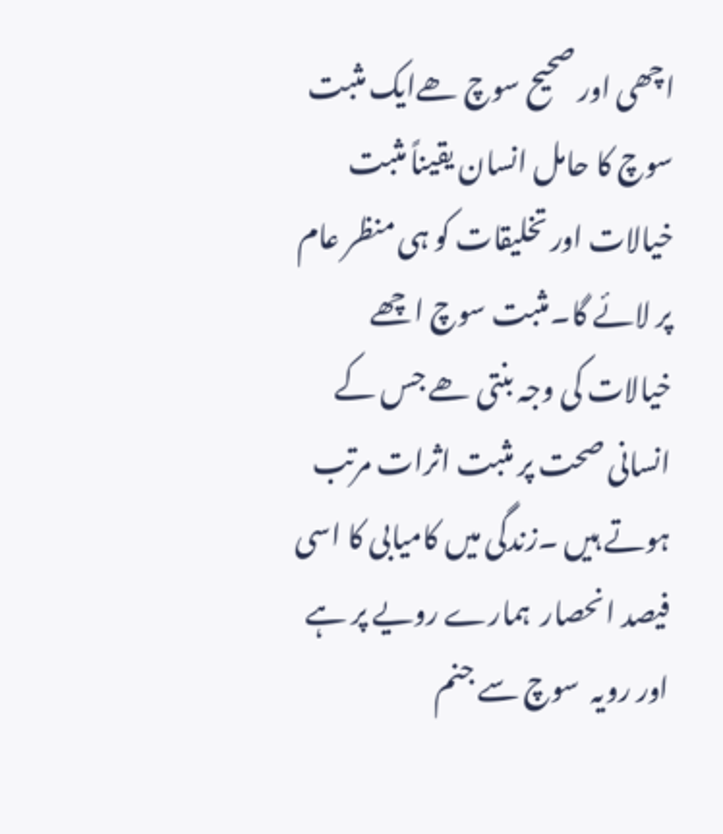اچھی اور صحیح سوچ ھےایک مثبت سوچ کا حامل انسان یقیناً مثبت خیالات اور تخلیقات کو ہی منظر عام پر لائے گا۔مثبت سوچ اچھے خیالات کی وجہ بنتی ھے جس کے انسانی صحت پر مثبت اثرات مرتب ہوتے ہیں ۔زندگی میں کامیابی کا اسی فیصد انحصار  ہمارے رویے پر ہے   اور رویہ  سوچ سے جنم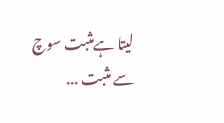لیتا ہےمثبت سوچ سے مثبت ...